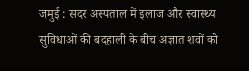जमुई : सदर अस्पताल में इलाज और स्वास्थ्य सुविधाओं की बदहाली के बीच अज्ञात शवों को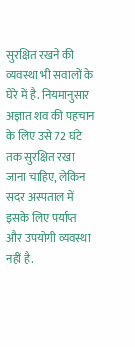सुरक्षित रखने की व्यवस्था भी सवालों के घेरे में है. नियमानुसार अज्ञात शव की पहचान के लिए उसे 72 घंटे तक सुरक्षित रखा जाना चाहिए, लेकिन सदर अस्पताल में इसके लिए पर्याप्त और उपयोगी व्यवस्था नहीं है.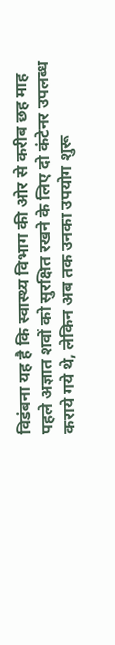विडंबना यह है कि स्वास्थ्य विभाग की ओर से करीब छह माह पहले अज्ञात शवों को सुरक्षित रखने के लिए दो कंटेनर उपलब्ध कराये गये थे, लेकिन अब तक उनका उपयोग शुरू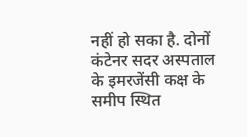नहीं हो सका है. दोनों कंटेनर सदर अस्पताल के इमरजेंसी कक्ष के समीप स्थित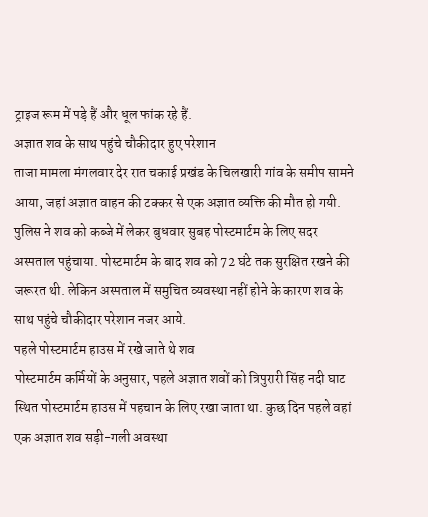ट्राइज रूम में पड़े हैं और धूल फांक रहे हैं.
अज्ञात शव के साथ पहुंचे चौकीदार हुए परेशान
ताजा मामला मंगलवार देर रात चकाई प्रखंड के चिलखारी गांव के समीप सामने आया, जहां अज्ञात वाहन की टक्कर से एक अज्ञात व्यक्ति की मौत हो गयी. पुलिस ने शव को कब्जे में लेकर बुधवार सुबह पोस्टमार्टम के लिए सदर अस्पताल पहुंचाया. पोस्टमार्टम के बाद शव को 72 घंटे तक सुरक्षित रखने की जरूरत थी. लेकिन अस्पताल में समुचित व्यवस्था नहीं होने के कारण शव के साथ पहुंचे चौकीदार परेशान नजर आये.
पहले पोस्टमार्टम हाउस में रखे जाते थे शव
पोस्टमार्टम कर्मियों के अनुसार, पहले अज्ञात शवों को त्रिपुरारी सिंह नदी घाट स्थित पोस्टमार्टम हाउस में पहचान के लिए रखा जाता था. कुछ दिन पहले वहां एक अज्ञात शव सड़ी-गली अवस्था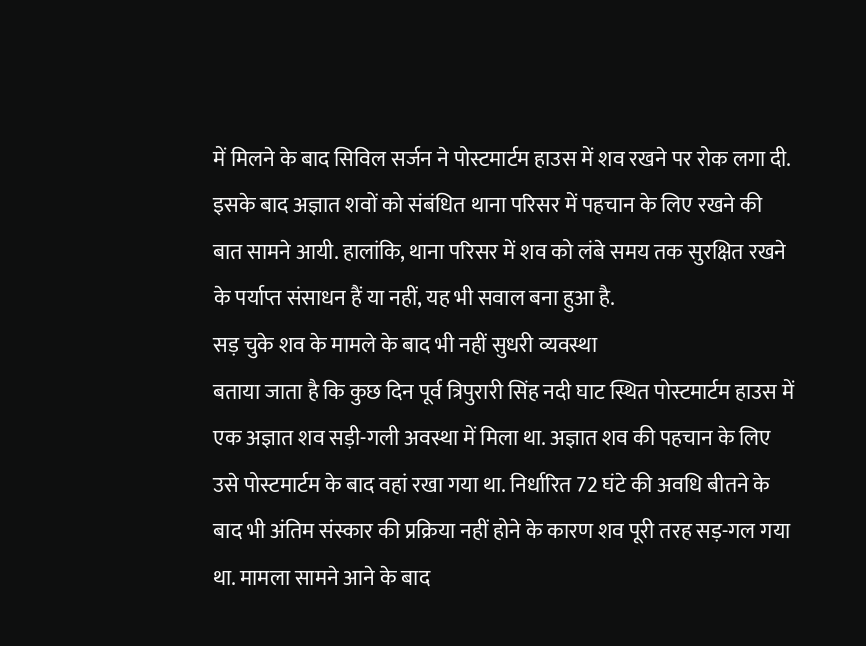में मिलने के बाद सिविल सर्जन ने पोस्टमार्टम हाउस में शव रखने पर रोक लगा दी. इसके बाद अज्ञात शवों को संबंधित थाना परिसर में पहचान के लिए रखने की बात सामने आयी. हालांकि, थाना परिसर में शव को लंबे समय तक सुरक्षित रखने के पर्याप्त संसाधन हैं या नहीं, यह भी सवाल बना हुआ है.
सड़ चुके शव के मामले के बाद भी नहीं सुधरी व्यवस्था
बताया जाता है कि कुछ दिन पूर्व त्रिपुरारी सिंह नदी घाट स्थित पोस्टमार्टम हाउस में एक अज्ञात शव सड़ी-गली अवस्था में मिला था. अज्ञात शव की पहचान के लिए उसे पोस्टमार्टम के बाद वहां रखा गया था. निर्धारित 72 घंटे की अवधि बीतने के बाद भी अंतिम संस्कार की प्रक्रिया नहीं होने के कारण शव पूरी तरह सड़-गल गया था. मामला सामने आने के बाद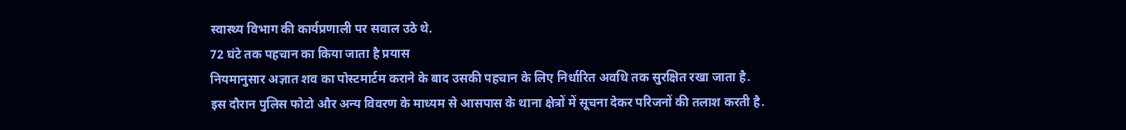स्वास्थ्य विभाग की कार्यप्रणाली पर सवाल उठे थे.
72 घंटे तक पहचान का किया जाता है प्रयास
नियमानुसार अज्ञात शव का पोस्टमार्टम कराने के बाद उसकी पहचान के लिए निर्धारित अवधि तक सुरक्षित रखा जाता है. इस दौरान पुलिस फोटो और अन्य विवरण के माध्यम से आसपास के थाना क्षेत्रों में सूचना देकर परिजनों की तलाश करती है.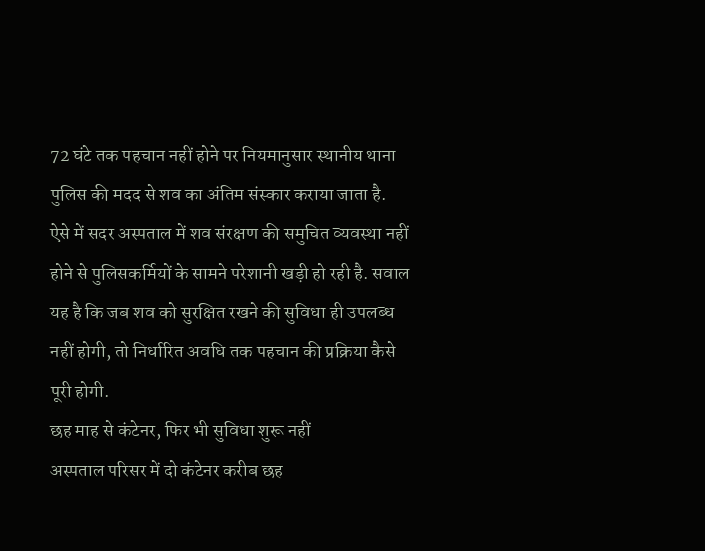72 घंटे तक पहचान नहीं होने पर नियमानुसार स्थानीय थाना पुलिस की मदद से शव का अंतिम संस्कार कराया जाता है.
ऐसे में सदर अस्पताल में शव संरक्षण की समुचित व्यवस्था नहीं होने से पुलिसकर्मियों के सामने परेशानी खड़ी हो रही है. सवाल यह है कि जब शव को सुरक्षित रखने की सुविधा ही उपलब्ध नहीं होगी, तो निर्धारित अवधि तक पहचान की प्रक्रिया कैसे पूरी होगी.
छह माह से कंटेनर, फिर भी सुविधा शुरू नहीं
अस्पताल परिसर में दो कंटेनर करीब छह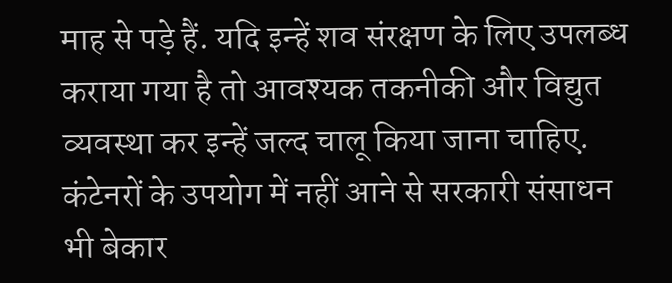माह से पड़े हैं. यदि इन्हें शव संरक्षण के लिए उपलब्ध कराया गया है तो आवश्यक तकनीकी और विद्युत व्यवस्था कर इन्हें जल्द चालू किया जाना चाहिए. कंटेनरों के उपयोग में नहीं आने से सरकारी संसाधन भी बेकार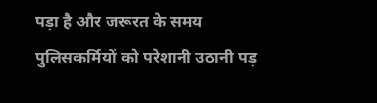पड़ा है और जरूरत के समय पुलिसकर्मियों को परेशानी उठानी पड़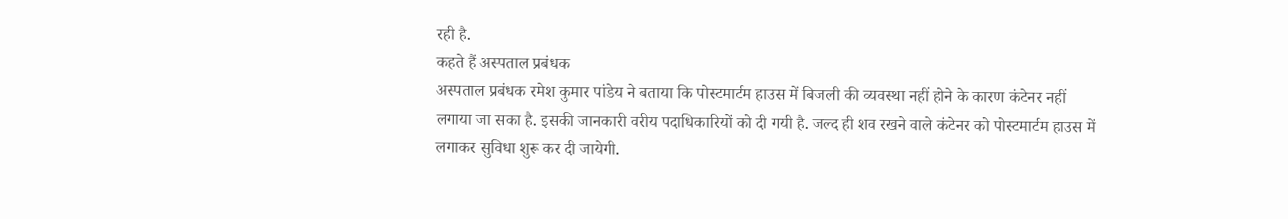रही है.
कहते हैं अस्पताल प्रबंधक
अस्पताल प्रबंधक रमेश कुमार पांडेय ने बताया कि पोस्टमार्टम हाउस में बिजली की व्यवस्था नहीं होने के कारण कंटेनर नहीं लगाया जा सका है. इसकी जानकारी वरीय पदाधिकारियों को दी गयी है. जल्द ही शव रखने वाले कंटेनर को पोस्टमार्टम हाउस में लगाकर सुविधा शुरू कर दी जायेगी.